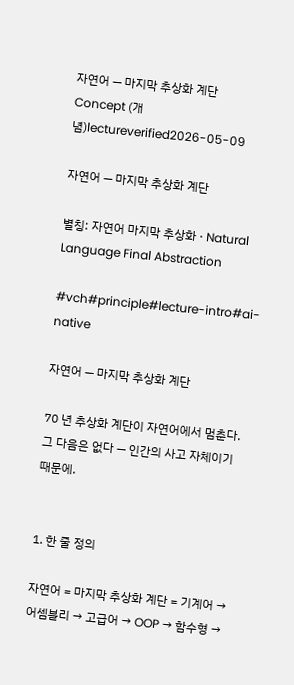자연어 — 마지막 추상화 계단
Concept (개념)lectureverified2026-05-09

자연어 — 마지막 추상화 계단

별칭: 자연어 마지막 추상화 · Natural Language Final Abstraction

#vch#principle#lecture-intro#ai-native

자연어 — 마지막 추상화 계단

70 년 추상화 계단이 자연어에서 멈춘다. 그 다음은 없다 — 인간의 사고 자체이기 때문에.


1. 한 줄 정의

자연어 = 마지막 추상화 계단 = 기계어 → 어셈블리 → 고급어 → OOP → 함수형 →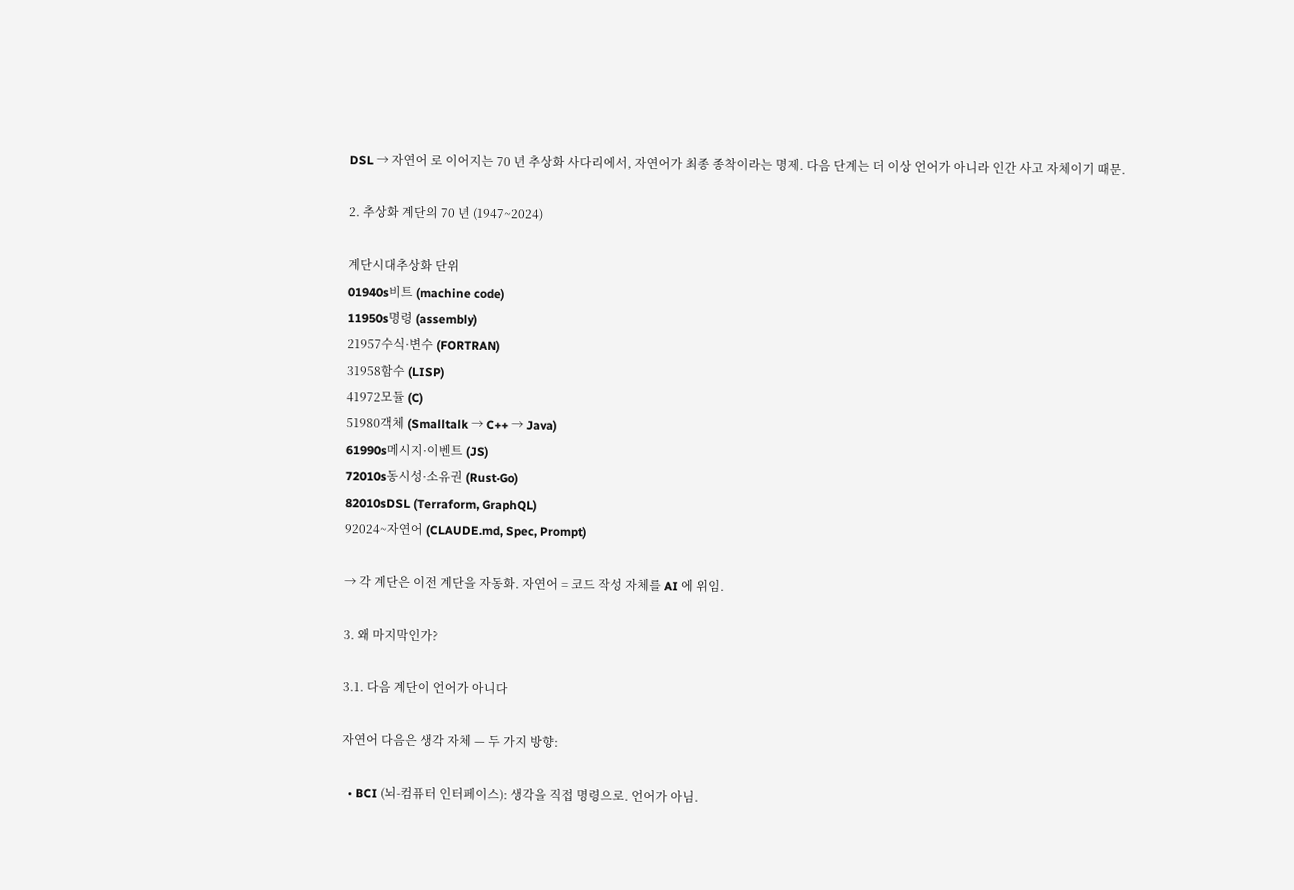DSL → 자연어 로 이어지는 70 년 추상화 사다리에서, 자연어가 최종 종착이라는 명제. 다음 단계는 더 이상 언어가 아니라 인간 사고 자체이기 때문.

2. 추상화 계단의 70 년 (1947~2024)

계단시대추상화 단위
01940s비트 (machine code)
11950s명령 (assembly)
21957수식·변수 (FORTRAN)
31958함수 (LISP)
41972모듈 (C)
51980객체 (Smalltalk → C++ → Java)
61990s메시지·이벤트 (JS)
72010s동시성·소유권 (Rust·Go)
82010sDSL (Terraform, GraphQL)
92024~자연어 (CLAUDE.md, Spec, Prompt)

→ 각 계단은 이전 계단을 자동화. 자연어 = 코드 작성 자체를 AI 에 위임.

3. 왜 마지막인가?

3.1. 다음 계단이 언어가 아니다

자연어 다음은 생각 자체 — 두 가지 방향:

  • BCI (뇌-컴퓨터 인터페이스): 생각을 직접 명령으로. 언어가 아님.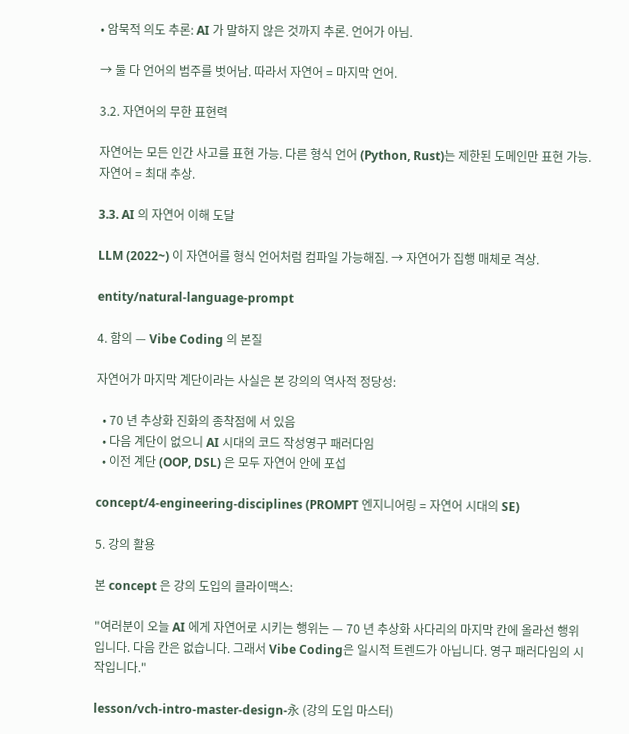• 암묵적 의도 추론: AI 가 말하지 않은 것까지 추론. 언어가 아님.

→ 둘 다 언어의 범주를 벗어남. 따라서 자연어 = 마지막 언어.

3.2. 자연어의 무한 표현력

자연어는 모든 인간 사고를 표현 가능. 다른 형식 언어 (Python, Rust)는 제한된 도메인만 표현 가능. 자연어 = 최대 추상.

3.3. AI 의 자연어 이해 도달

LLM (2022~) 이 자연어를 형식 언어처럼 컴파일 가능해짐. → 자연어가 집행 매체로 격상.

entity/natural-language-prompt

4. 함의 — Vibe Coding 의 본질

자연어가 마지막 계단이라는 사실은 본 강의의 역사적 정당성:

  • 70 년 추상화 진화의 종착점에 서 있음
  • 다음 계단이 없으니 AI 시대의 코드 작성영구 패러다임
  • 이전 계단 (OOP, DSL) 은 모두 자연어 안에 포섭

concept/4-engineering-disciplines (PROMPT 엔지니어링 = 자연어 시대의 SE)

5. 강의 활용

본 concept 은 강의 도입의 클라이맥스:

"여러분이 오늘 AI 에게 자연어로 시키는 행위는 — 70 년 추상화 사다리의 마지막 칸에 올라선 행위입니다. 다음 칸은 없습니다. 그래서 Vibe Coding은 일시적 트렌드가 아닙니다. 영구 패러다임의 시작입니다."

lesson/vch-intro-master-design-永 (강의 도입 마스터)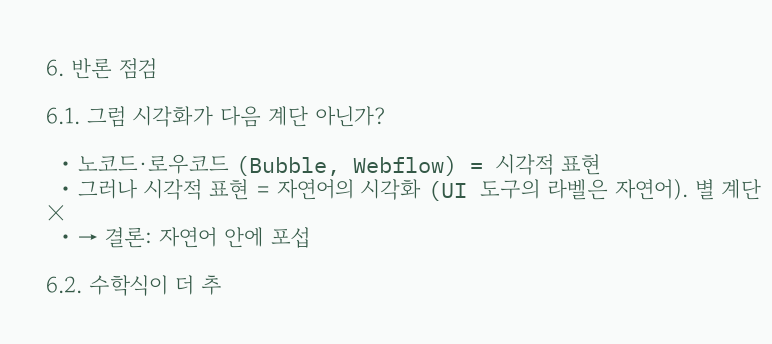6. 반론 점검

6.1. 그럼 시각화가 다음 계단 아닌가?

  • 노코드·로우코드 (Bubble, Webflow) = 시각적 표현
  • 그러나 시각적 표현 = 자연어의 시각화 (UI 도구의 라벨은 자연어). 별 계단 ❌
  • → 결론: 자연어 안에 포섭

6.2. 수학식이 더 추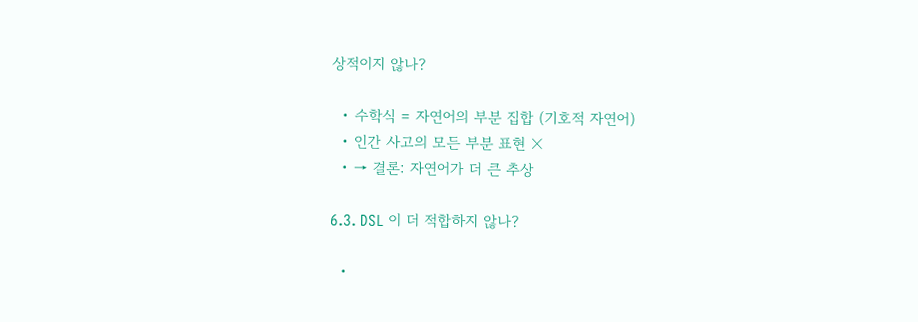상적이지 않나?

  • 수학식 = 자연어의 부분 집합 (기호적 자연어)
  • 인간 사고의 모든 부분 표현 ❌
  • → 결론: 자연어가 더 큰 추상

6.3. DSL 이 더 적합하지 않나?

  •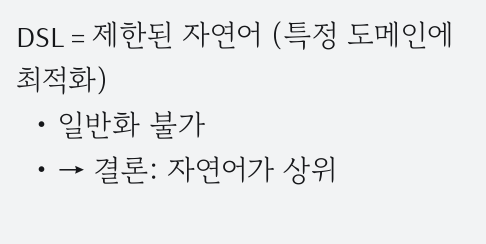DSL = 제한된 자연어 (특정 도메인에 최적화)
  • 일반화 불가
  • → 결론: 자연어가 상위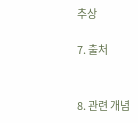추상

7. 출처


8. 관련 개념